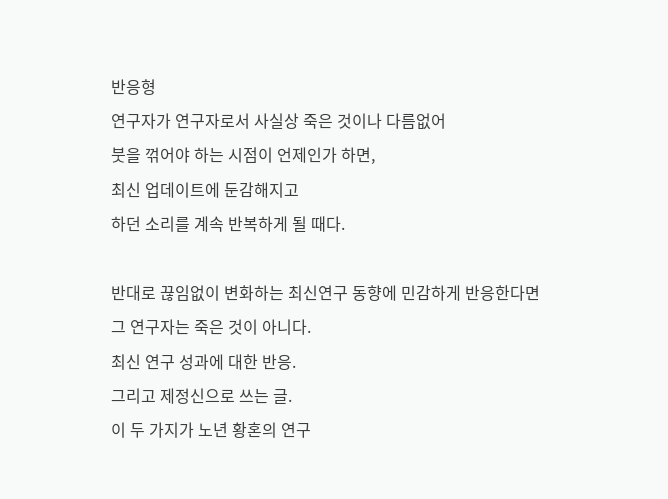반응형
연구자가 연구자로서 사실상 죽은 것이나 다름없어
붓을 꺾어야 하는 시점이 언제인가 하면,
최신 업데이트에 둔감해지고
하던 소리를 계속 반복하게 될 때다.

반대로 끊임없이 변화하는 최신연구 동향에 민감하게 반응한다면
그 연구자는 죽은 것이 아니다.
최신 연구 성과에 대한 반응.
그리고 제정신으로 쓰는 글.
이 두 가지가 노년 황혼의 연구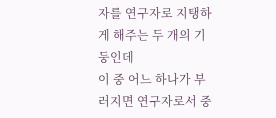자를 연구자로 지탱하게 해주는 두 개의 기둥인데
이 중 어느 하나가 부러지면 연구자로서 중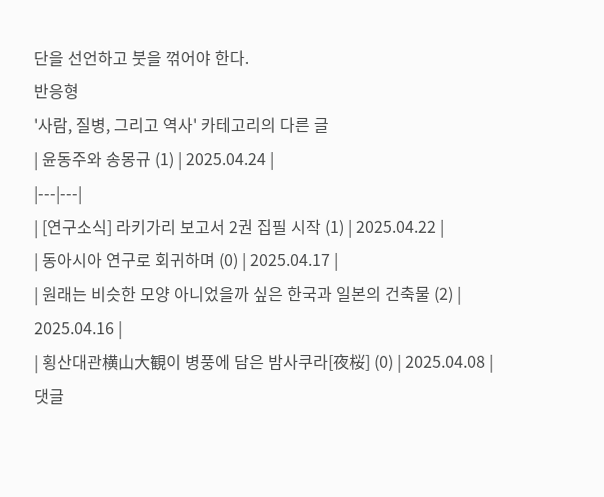단을 선언하고 붓을 꺾어야 한다.
반응형
'사람, 질병, 그리고 역사' 카테고리의 다른 글
| 윤동주와 송몽규 (1) | 2025.04.24 |
|---|---|
| [연구소식] 라키가리 보고서 2권 집필 시작 (1) | 2025.04.22 |
| 동아시아 연구로 회귀하며 (0) | 2025.04.17 |
| 원래는 비슷한 모양 아니었을까 싶은 한국과 일본의 건축물 (2) | 2025.04.16 |
| 횡산대관横山大観이 병풍에 담은 밤사쿠라[夜桜] (0) | 2025.04.08 |
댓글